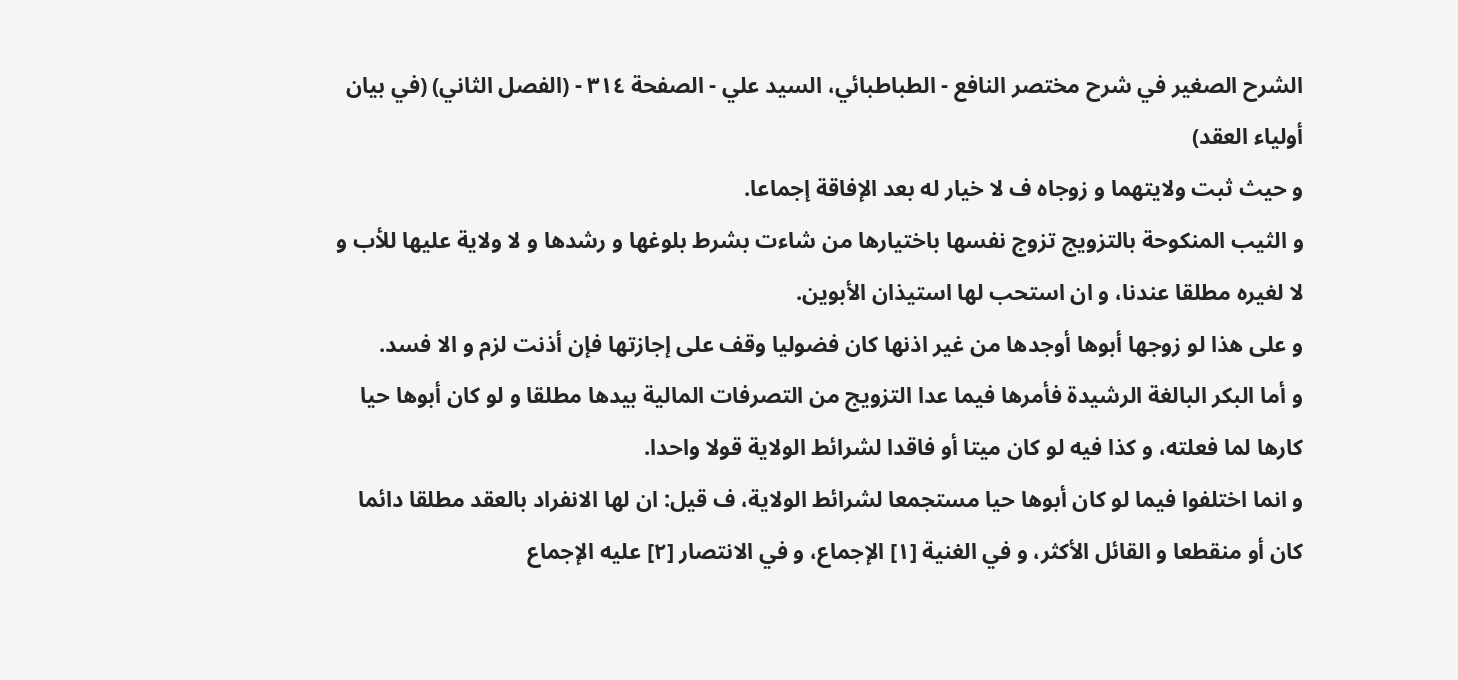الشرح الصغير في شرح مختصر النافع - الطباطبائي، السيد علي - الصفحة ٣١٤ - (الفصل الثاني) (في بيان أولياء العقد)
و حيث ثبت ولايتهما و زوجاه ف لا خيار له بعد الإفاقة إجماعا.
و الثيب المنكوحة بالتزويج تزوج نفسها باختيارها من شاءت بشرط بلوغها و رشدها و لا ولاية عليها للأب و لا لغيره مطلقا عندنا، و ان استحب لها استيذان الأبوين.
و على هذا لو زوجها أبوها أوجدها من غير اذنها كان فضوليا وقف على إجازتها فإن أذنت لزم و الا فسد.
و أما البكر البالغة الرشيدة فأمرها فيما عدا التزويج من التصرفات المالية بيدها مطلقا و لو كان أبوها حيا كارها لما فعلته، و كذا فيه لو كان ميتا أو فاقدا لشرائط الولاية قولا واحدا.
و انما اختلفوا فيما لو كان أبوها حيا مستجمعا لشرائط الولاية، ف قيل: ان لها الانفراد بالعقد مطلقا دائما كان أو منقطعا و القائل الأكثر، و في الغنية [١] الإجماع، و في الانتصار [٢] عليه الإجماع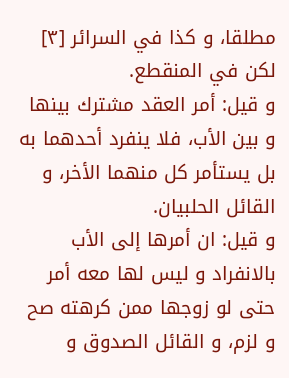مطلقا، و كذا في السرائر [٣] لكن في المنقطع.
و قيل: أمر العقد مشترك بينها و بين الأب، فلا ينفرد أحدهما به بل يستأمر كل منهما الأخر، و القائل الحلبيان.
و قيل: ان أمرها إلى الأب بالانفراد و ليس لها معه أمر حتى لو زوجها ممن كرهته صح و لزم، و القائل الصدوق و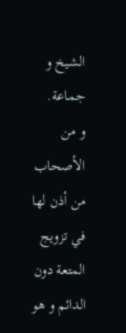الشيخ و جماعة.
و من الأصحاب من أذن لها في تزويج المتعة دون الدائم و هو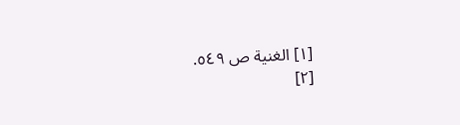[١] الغنية ص ٥٤٩.
[٢]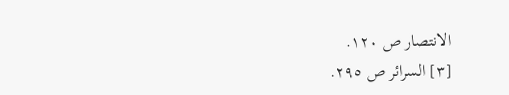الانتصار ص ١٢٠.
[٣] السرائر ص ٢٩٥.